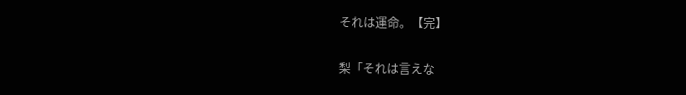それは運命。【完】

梨「それは言えな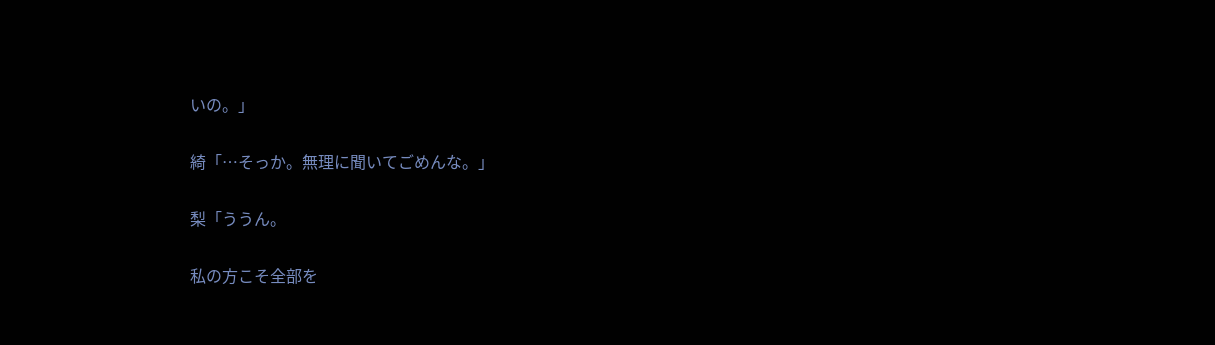いの。」

綺「…そっか。無理に聞いてごめんな。」

梨「ううん。

私の方こそ全部を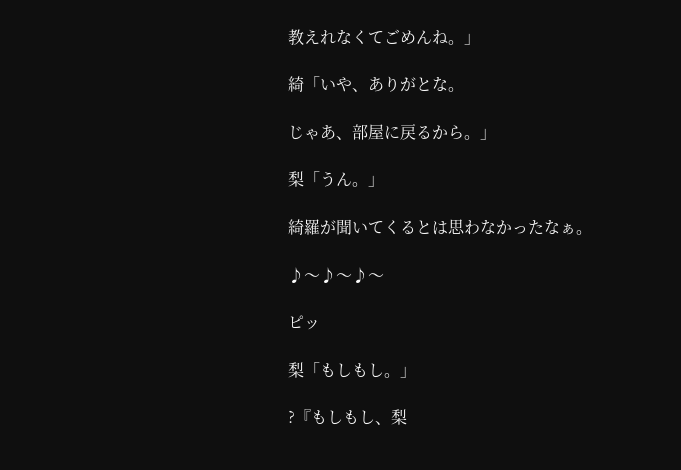教えれなくてごめんね。」

綺「いや、ありがとな。

じゃあ、部屋に戻るから。」

梨「うん。」

綺羅が聞いてくるとは思わなかったなぁ。

♪〜♪〜♪〜

ピッ

梨「もしもし。」

?『もしもし、梨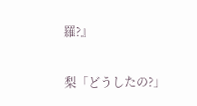羅?』

梨「どうしたの?」